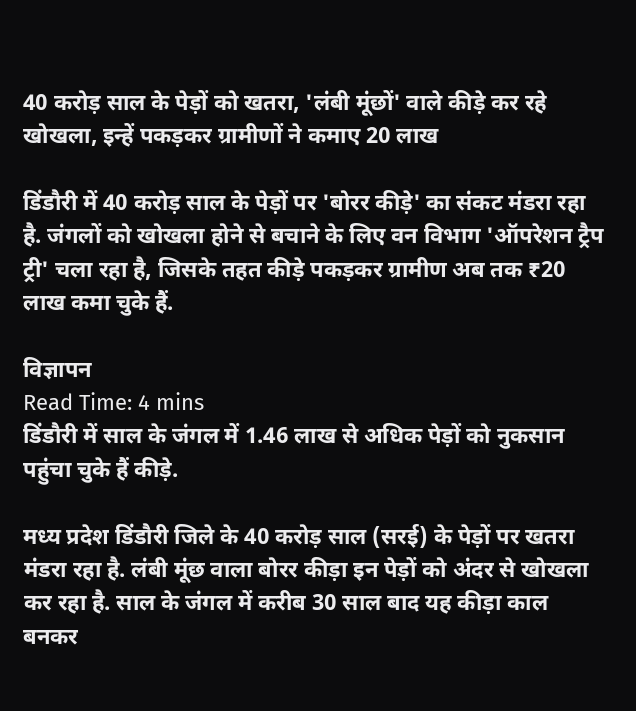40 करोड़ साल के पेड़ों को खतरा, 'लंबी मूंछों' वाले कीड़े कर रहे खोखला, इन्‍हें पकड़कर ग्रामीणों ने कमाए 20 लाख

डिंडौरी में 40 करोड़ साल के पेड़ों पर 'बोरर कीड़े' का संकट मंडरा रहा है. जंगलों को खोखला होने से बचाने के लिए वन विभाग 'ऑपरेशन ट्रैप ट्री' चला रहा है, जिसके तहत कीड़े पकड़कर ग्रामीण अब तक ₹20 लाख कमा चुके हैं.

विज्ञापन
Read Time: 4 mins
डिंडौरी में साल के जंगल में 1.46 लाख से अधिक पेड़ों को नुकसान पहुंचा चुके हैं कीड़े.

मध्‍य प्रदेश डिंडौरी जिले के 40 करोड़ साल (सरई) के पेड़ों पर खतरा मंडरा रहा है. लंबी मूंछ वाला बोरर कीड़ा इन पेड़ों को अंदर से खोखला कर रहा है. साल के जंगल में करीब 30 साल बाद यह कीड़ा काल बनकर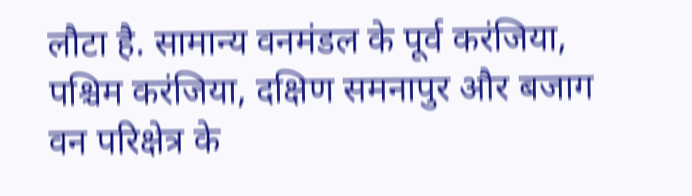लौटा है. सामान्य वनमंडल के पूर्व करंजिया, पश्चिम करंजिया, दक्षिण समनापुर और बजाग वन परिक्षेत्र के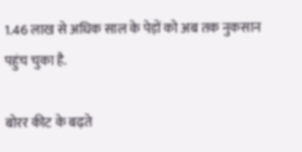1.46 लाख से अधिक साल के पेड़ों को अब तक नुकसान पहुंच चुका है.

बोरर कीट के बढ़ते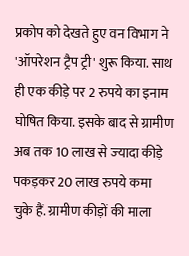प्रकोप को देखते हुए वन विभाग ने 'ऑपरेशन ट्रैप ट्री' शुरू किया. साथ ही एक कीड़े पर 2 रुपये का इनाम घोषित किया. इसके बाद से ग्रामीण अब तक 10 लाख से ज्‍यादा कीड़े पकड़कर 20 लाख रुपये कमा चुके हैं. ग्रामीण कीड़ों की माला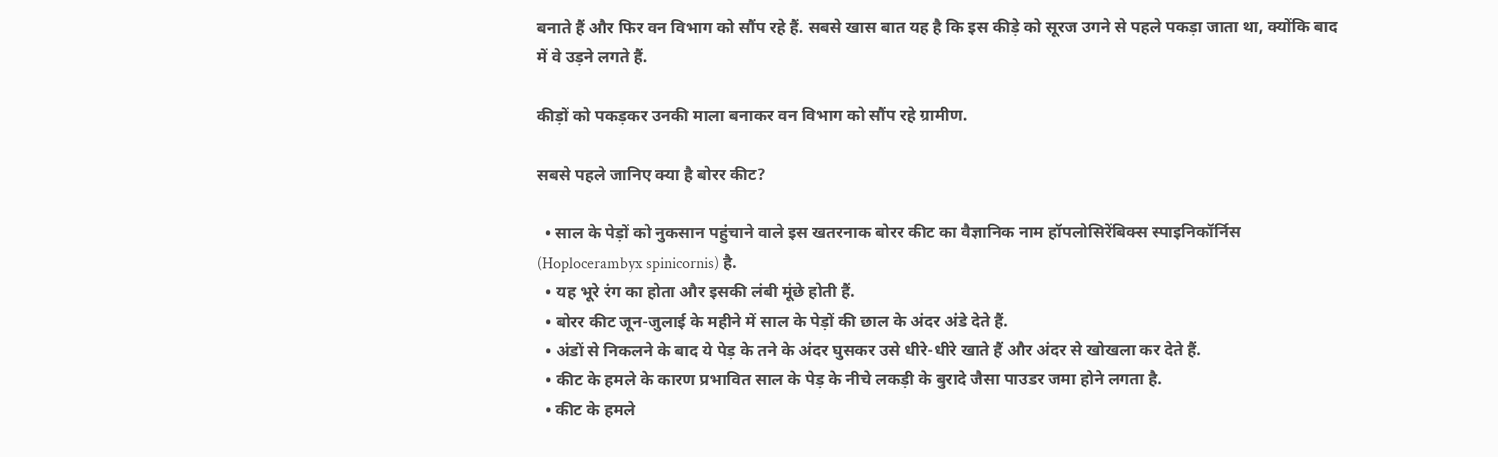बनाते हैं और फिर वन विभाग को सौंप रहे हैं. सबसे खास बात यह है क‍ि इस कीड़े को सूरज उगने से पहले पकड़ा जाता था, क्‍योंकि बाद में वे उड़ने लगते हैं.

कीड़ों को पकड़कर उनकी माला बनाकर वन विभाग को सौंप रहे ग्रामीण.

सबसे पहले जानिए क्‍या है बोरर कीट?

  • साल के पेड़ों को नुकसान पहुंचाने वाले इस खतरनाक बोरर कीट का वैज्ञानिक नाम हॉपलोसिरेंबिक्स स्पाइनिकॉर्निस (Hoplocerambyx spinicornis) है.
  • यह भूरे रंग का होता और इसकी लंबी मूंछे होती हैं.
  • बोरर कीट जून-जुलाई के महीने में साल के पेड़ों की छाल के अंदर अंडे देते हैं.
  • अंडों से निकलने के बाद ये पेड़ के तने के अंदर घुसकर उसे धीरे-धीरे खाते हैं और अंदर से खोखला कर देते हैं.
  • कीट के हमले के कारण प्रभावित साल के पेड़ के नीचे लकड़ी के बुरादे जैसा पाउडर जमा होने लगता है.
  • कीट के हमले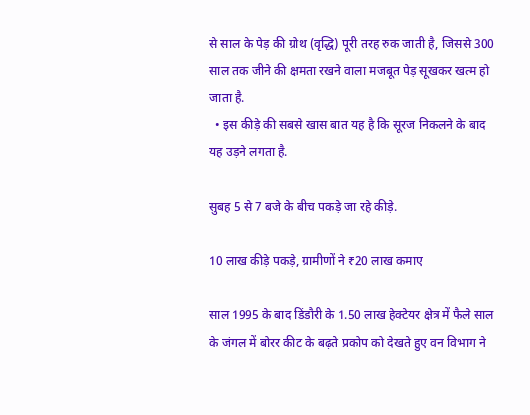से साल के पेड़ की ग्रोथ (वृद्धि) पूरी तरह रुक जाती है, जिससे 300 साल तक जीने की क्षमता रखने वाला मजबूत पेड़ सूखकर खत्म हो जाता है.
  • इस कीड़े की सबसे खास बात यह है क‍ि सूरज निकलने के बाद यह उड़ने लगता है.

सुबह 5 से 7 बजे के बीच पकड़े जा रहे कीड़े.

10 लाख कीड़े पकड़े, ग्रामीणों ने ₹20 लाख कमाए

साल 1995 के बाद डिंडौरी के 1.50 लाख हेक्टेयर क्षेत्र में फैले साल के जंगल में बोरर कीट के बढ़ते प्रकोप को देखते हुए वन विभाग ने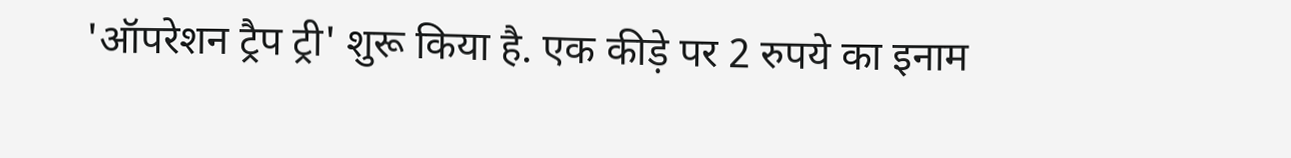'ऑपरेशन ट्रैप ट्री' शुरू किया है. एक कीड़े पर 2 रुपये का इनाम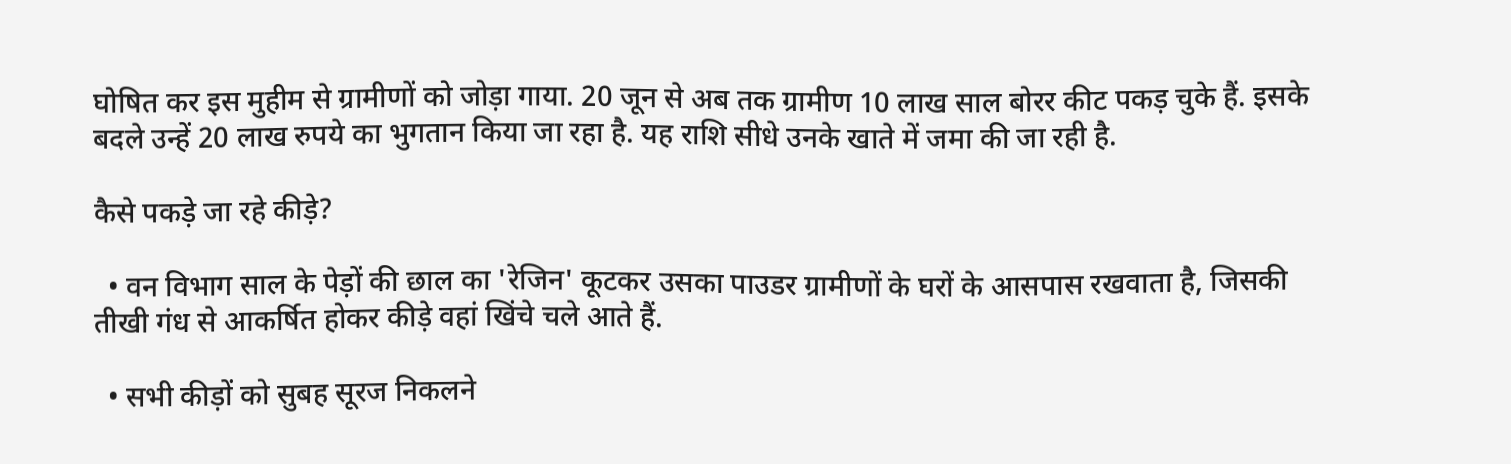घोषित कर इस मुहीम से ग्रामीणों को जोड़ा गाया. 20 जून से अब तक ग्रामीण 10 लाख साल बोरर कीट पकड़ चुके हैं. इसके बदले उन्‍हें 20 लाख रुपये का भुगतान किया जा रहा है. यह राश‍ि सीधे उनके खाते में जमा की जा रही है.

कैसे पकड़े जा रहे कीड़े?

  • वन विभाग साल के पेड़ों की छाल का 'रेजिन' कूटकर उसका पाउडर ग्रामीणों के घरों के आसपास रखवाता है, जिसकी तीखी गंध से आकर्षित होकर कीड़े वहां खिंचे चले आते हैं.

  • सभी कीड़ों को सुबह सूरज निकलने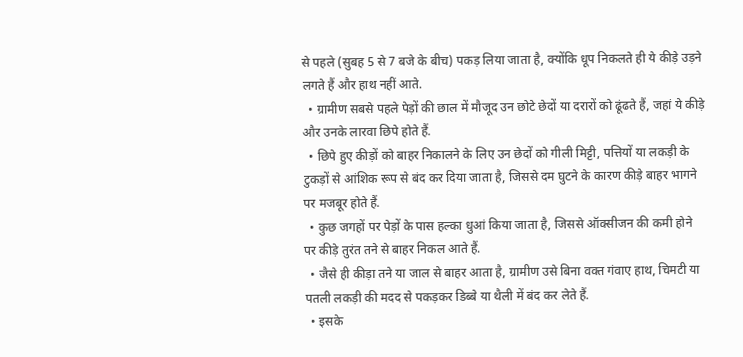से पहले (सुबह 5 से 7 बजे के बीच) पकड़ लिया जाता है, क्योंकि धूप निकलते ही ये कीड़े उड़ने लगते हैं और हाथ नहीं आते.
  • ग्रामीण सबसे पहले पेड़ों की छाल में मौजूद उन छोटे छेदों या दरारों को ढूंढते हैं, जहां ये कीड़े और उनके लारवा छिपे होते हैं.
  • छिपे हुए कीड़ों को बाहर निकालने के लिए उन छेदों को गीली मिट्टी, पत्तियों या लकड़ी के टुकड़ों से आंशिक रूप से बंद कर दिया जाता है, जिससे दम घुटने के कारण कीड़े बाहर भागने पर मजबूर होते हैं.
  • कुछ जगहों पर पेड़ों के पास हल्का धुआं किया जाता है, जिससे ऑक्सीजन की कमी होने पर कीड़े तुरंत तने से बाहर निकल आते हैं.
  • जैसे ही कीड़ा तने या जाल से बाहर आता है, ग्रामीण उसे बिना वक्त गंवाए हाथ, चिमटी या पतली लकड़ी की मदद से पकड़कर डिब्बे या थैली में बंद कर लेते हैं.
  • इसके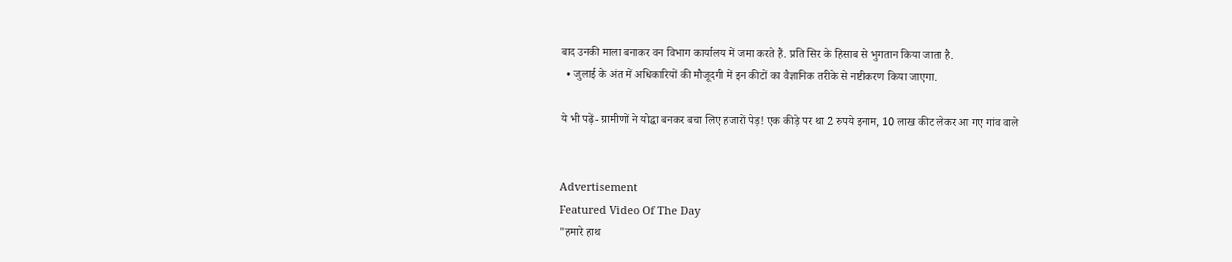बाद उनकी माला बनाकर वन विभाग कार्यालय में जमा करते हैं. प्रति सिर के हिसाब से भुगतान किया जाता है.
  • जुलाई के अंत में अधिकारियों की मौजूदगी में इन कीटों का वैज्ञानिक तरीके से नष्टीकरण किया जाएगा.

ये भी पढ़ें- ग्रामीणों ने योद्धा बनकर बचा लिए हजारों पेड़! एक कीड़े पर था 2 रुपये इनाम, 10 लाख कीट लेकर आ गए गांव वाले


Advertisement
Featured Video Of The Day
"हमारे हाथ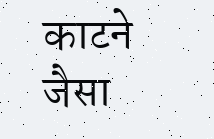काटने जैसा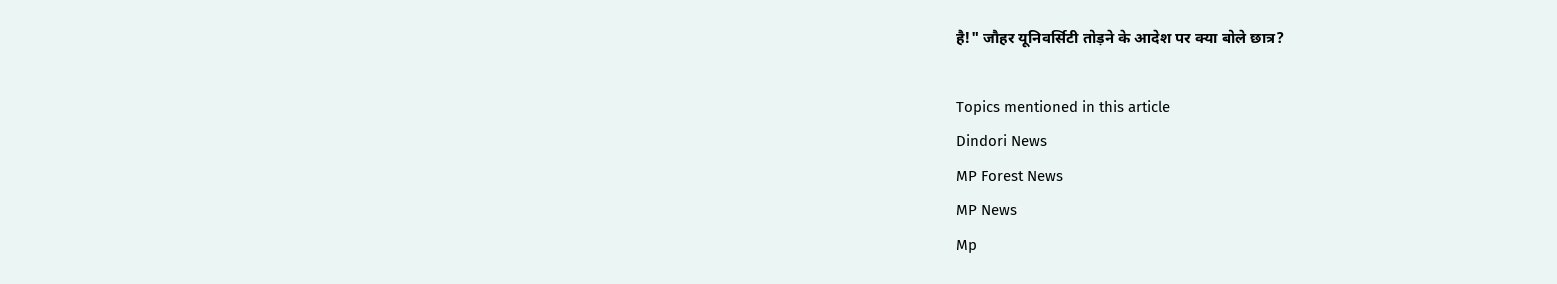है!" जौहर यूनिवर्सिटी तोड़ने के आदेश पर क्या बोले छात्र?

Topics mentioned in this article
Dindori News
MP Forest News
MP News
Mp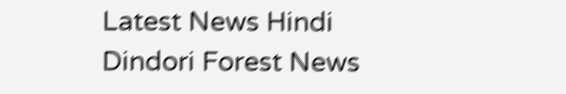Latest News Hindi
Dindori Forest News